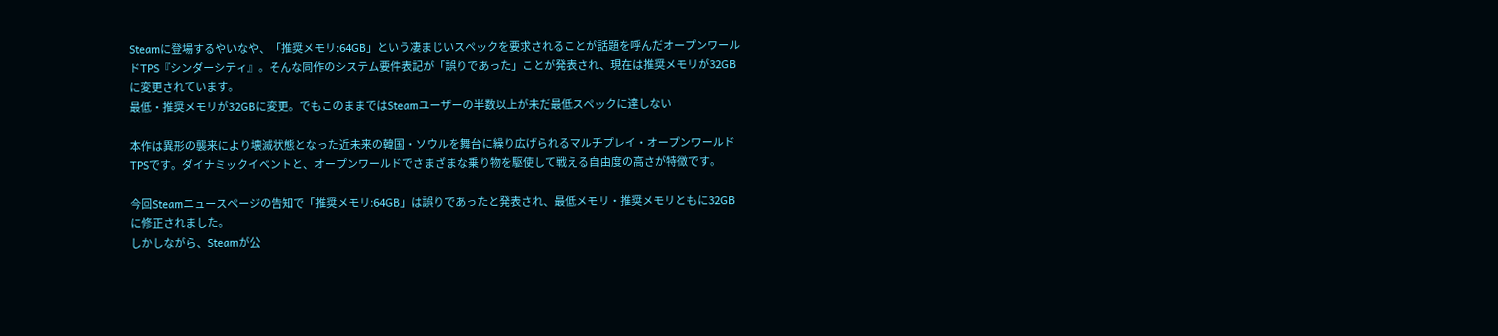Steamに登場するやいなや、「推奨メモリ:64GB」という凄まじいスペックを要求されることが話題を呼んだオープンワールドTPS『シンダーシティ』。そんな同作のシステム要件表記が「誤りであった」ことが発表され、現在は推奨メモリが32GBに変更されています。
最低・推奨メモリが32GBに変更。でもこのままではSteamユーザーの半数以上が未だ最低スペックに達しない

本作は異形の襲来により壊滅状態となった近未来の韓国・ソウルを舞台に繰り広げられるマルチプレイ・オープンワールドTPSです。ダイナミックイベントと、オープンワールドでさまざまな乗り物を駆使して戦える自由度の高さが特徴です。

今回Steamニュースページの告知で「推奨メモリ:64GB」は誤りであったと発表され、最低メモリ・推奨メモリともに32GBに修正されました。
しかしながら、Steamが公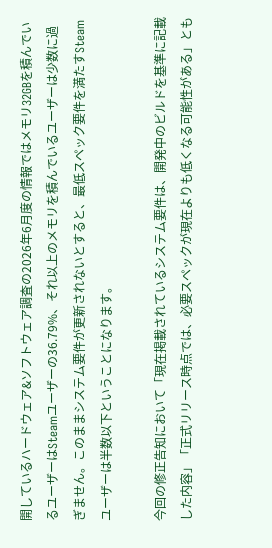開しているハードウェア&ソフトウェア調査の2026年6月度の情報ではメモリ32GBを積んでいるユーザーはSteamユーザーの36.79%、それ以上のメモリを積んでいるユーザーは少数に過ぎません。このままシステム要件が更新されないとすると、最低スペック要件を満たすSteamユーザーは半数以下ということになります。

今回の修正告知において「現在掲載されているシステム要件は、開発中のビルドを基準に記載した内容」「正式リリース時点では、必要スペックが現在よりも低くなる可能性がある」とも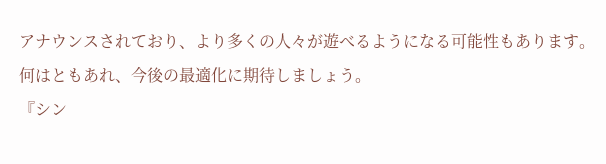アナウンスされており、より多くの人々が遊べるようになる可能性もあります。何はともあれ、今後の最適化に期待しましょう。
『シン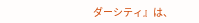ダーシティ』は、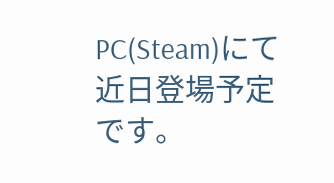PC(Steam)にて近日登場予定です。